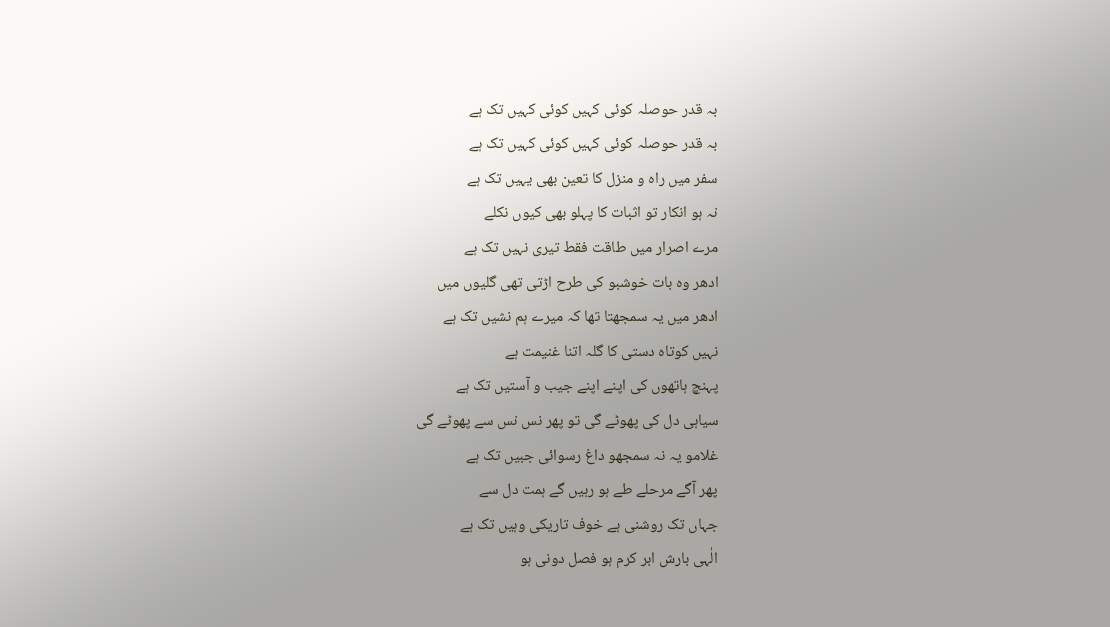بہ قدر حوصلہ کوئی کہیں کوئی کہیں تک ہے
بہ قدر حوصلہ کوئی کہیں کوئی کہیں تک ہے
سفر میں راہ و منزل کا تعین بھی یہیں تک ہے
نہ ہو انکار تو اثبات کا پہلو بھی کیوں نکلے
مرے اصرار میں طاقت فقط تیری نہیں تک ہے
ادھر وہ بات خوشبو کی طرح اڑتی تھی گلیوں میں
ادھر میں یہ سمجھتا تھا کہ میرے ہم نشیں تک ہے
نہیں کوتاہ دستی کا گلہ اتنا غنیمت ہے
پہنچ ہاتھوں کی اپنے اپنے جیب و آستیں تک ہے
سیاہی دل کی پھوٹے گی تو پھر نس نس سے پھوٹے گی
غلامو یہ نہ سمجھو داغ رسوائی جبیں تک ہے
پھر آگے مرحلے طے ہو رہیں گے ہمت دل سے
جہاں تک روشنی ہے خوف تاریکی وہیں تک ہے
الٰہی بارش ابر کرم ہو فصل دونی ہو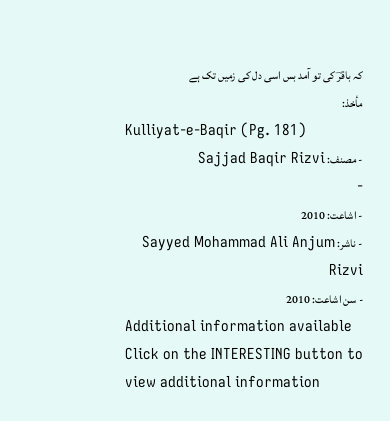کہ باقرؔ کی تو آمد بس اسی دل کی زمیں تک ہے
مأخذ:
Kulliyat-e-Baqir (Pg. 181)
- مصنف: Sajjad Baqir Rizvi
-
- اشاعت: 2010
- ناشر: Sayyed Mohammad Ali Anjum Rizvi
- سن اشاعت: 2010
Additional information available
Click on the INTERESTING button to view additional information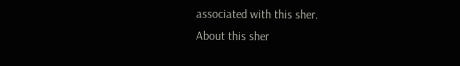associated with this sher.
About this sher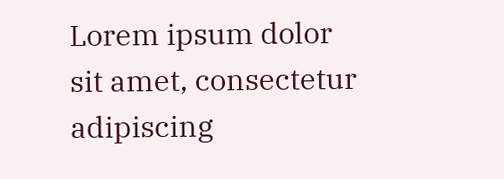Lorem ipsum dolor sit amet, consectetur adipiscing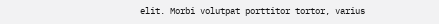elit. Morbi volutpat porttitor tortor, varius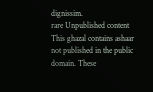dignissim.
rare Unpublished content
This ghazal contains ashaar not published in the public domain. These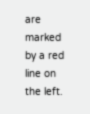are marked by a red line on the left.